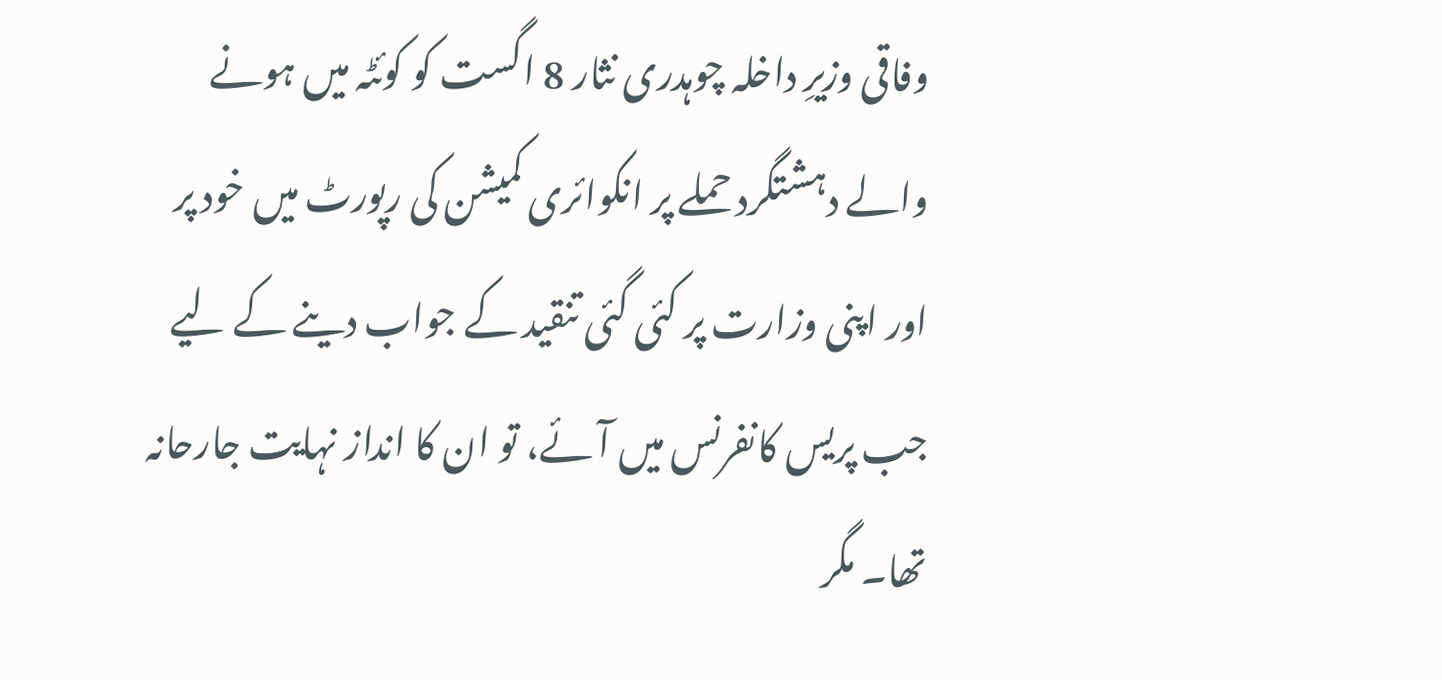وفاقی وزیرِ داخلہ چوہدری نثار 8 اگست کو کوئٹہ میں ہونے والے دہشتگرد حملے پر انکوائری کمیشن کی رپورٹ میں خود پر اور اپنی وزارت پر کئی گئی تنقید کے جواب دینے کے لیے جب پریس کانفرنس میں آئے، تو ان کا انداز نہایت جارحانہ تھا۔ مگر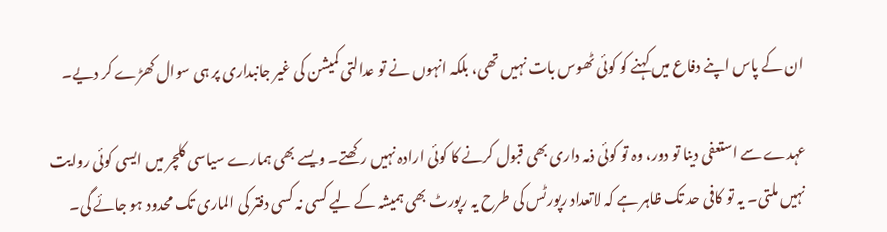ان کے پاس اپنے دفاع میں کہنے کو کوئی ٹھوس بات نہیں تھی، بلکہ انہوں نے تو عدالتی کمیشن کی غیر جانبداری پر ہی سوال کھڑے کر دیے۔

عہدے سے استعفی دینا تو دور، وہ تو کوئی ذمہ داری بھی قبول کرنے کا کوئی ارادہ نہیں رکھتے۔ ویسے بھی ہمارے سیاسی کلچر میں ایسی کوئی روایت نہیں ملتی۔ یہ تو کافی حد تک ظاہر ہے کہ لاتعداد رپورٹس کی طرح یہ رپورٹ بھی ہمیشہ کے لیے کسی نہ کسی دفتر کی الماری تک محدود ہو جائے گی۔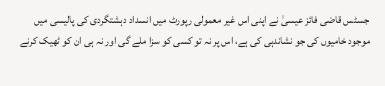جسٹس قاضی فائز عیسیٰ نے اپنی اس غیر معمولی رپورٹ میں انسداد دہشتگردی کی پالیسی میں موجود خامیوں کی جو نشاندہی کی ہے، اس پر نہ تو کسی کو سزا ملے گی اور نہ ہی ان کو ٹھیک کرنے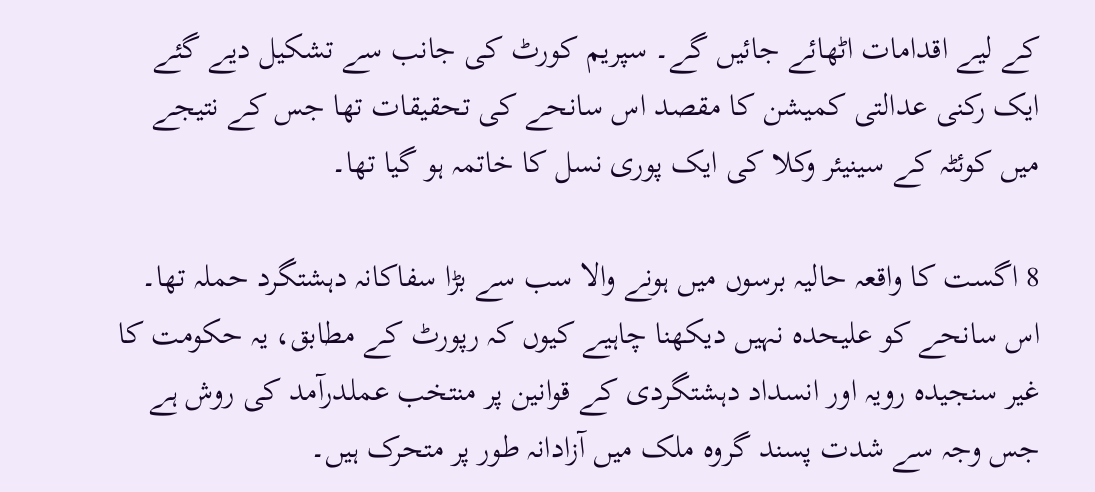کے لیے اقدامات اٹھائے جائیں گے۔ سپریم کورٹ کی جانب سے تشکیل دیے گئے ایک رکنی عدالتی کمیشن کا مقصد اس سانحے کی تحقیقات تھا جس کے نتیجے میں کوئٹہ کے سینیئر وکلا کی ایک پوری نسل کا خاتمہ ہو گیا تھا۔

8 اگست کا واقعہ حالیہ برسوں میں ہونے والا سب سے بڑا سفاکانہ دہشتگرد حملہ تھا۔ اس سانحے کو علیحدہ نہیں دیکھنا چاہیے کیوں کہ رپورٹ کے مطابق، یہ حکومت کا غیر سنجیدہ رویہ اور انسداد دہشتگردی کے قوانین پر منتخب عملدرآمد کی روش ہے جس وجہ سے شدت پسند گروہ ملک میں آزادانہ طور پر متحرک ہیں۔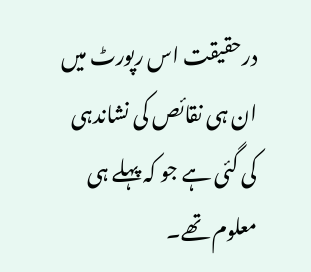درحقیقت اس رپورٹ میں ان ہی نقائص کی نشاندہی کی گئی ہے جو کہ پہلے ہی معلوم تھے۔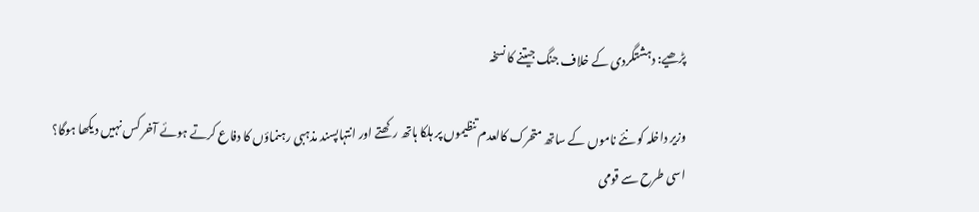پڑھیے: دہشتگردی کے خلاف جنگ جیتنے کا نسخہ

وزیر داخلہ کو نئے ناموں کے ساتھ متحرک کالعدم تنظیموں پر ہلکا ہاتھ رکھتے اور انتہاپسند مذہبی رہنماؤں کا دفاع کرتے ہوئے آخر کس نہیں دیکھا ہوگا؟ اسی طرح سے قومی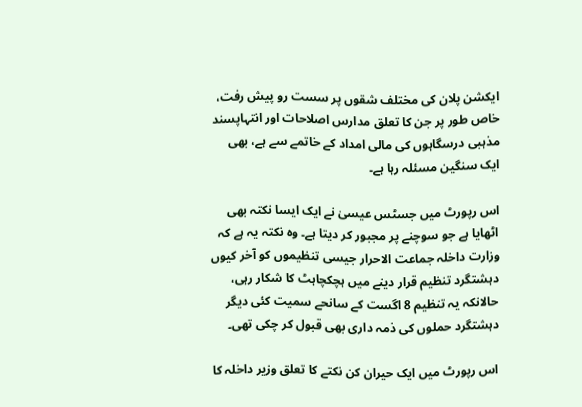ایکشن پلان کی مختلف شقوں پر سست رو پیش رفت، خاص طور پر جن کا تعلق مدارس اصلاحات اور انتہاپسند مذہبی درسگاہوں کی مالی امداد کے خاتمے سے ہے، بھی ایک سنگین مسئلہ رہا ہے۔

اس رپورٹ میں جسٹس عیسیٰ نے ایک ایسا نکتہ بھی اٹھایا ہے جو سوچنے پر مجبور کر دیتا ہے۔ وہ نکتہ یہ ہے کہ وزارت داخلہ جماعت الاحرار جیسی تنظیموں کو آخر کیوں دہشتگرد تنظیم قرار دینے میں ہچکچاہٹ کا شکار رہی، حالانکہ یہ تنظیم 8 اگست کے سانحے سمیت کئی دیگر دہشتگرد حملوں کی ذمہ داری بھی قبول کر چکی تھی۔

اس رپورٹ میں ایک حیران کن نکتے کا تعلق وزیر داخلہ کا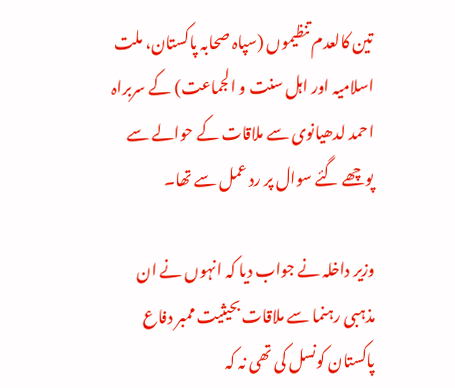تین کالعدم تنظیموں (سپاہ صحابہ پاکستان، ملت اسلامیہ اور اہل سنت و الجماعت) کے سربراہ احمد لدھیانوی سے ملاقات کے حوالے سے پوچھے گئے سوال پر رد عمل سے تھا۔

وزیر داخلہ نے جواب دیا کہ انہوں نے ان مذہبی رہنما سے ملاقات بحیثیت ممبر دفاع پاکستان کونسل کی تھی نہ کہ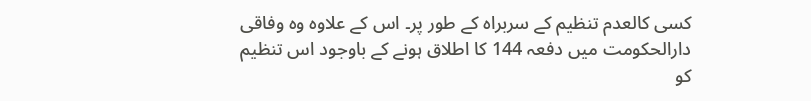کسی کالعدم تنظیم کے سربراہ کے طور پر۔ اس کے علاوہ وہ وفاقی دارالحکومت میں دفعہ 144 کا اطلاق ہونے کے باوجود اس تنظیم کو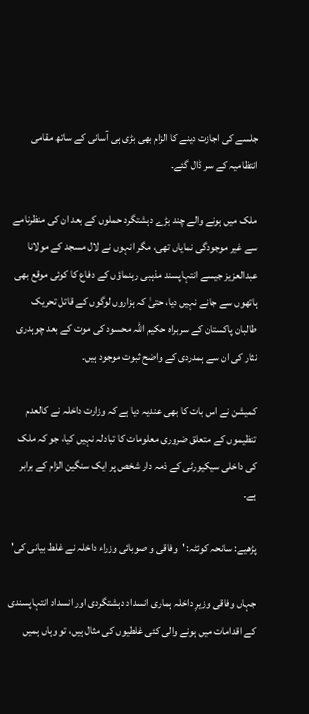جلسے کی اجازت دینے کا الزام بھی بڑی ہی آسانی کے ساتھ مقامی انتظامیہ کے سر ڈال گئے۔

ملک میں ہونے والے چند بڑے دہشتگرد حملوں کے بعد ان کی منظرنامے سے غیر موجودگی نمایاں تھی، مگر انہوں نے لال مسجد کے مولانا عبدالعزیز جیسے انتہاپسند مذہبی رہنماؤں کے دفاع کا کوئی موقع بھی ہاتھوں سے جانے نہیں دیا، حتیٰ کہ ہزاروں لوگوں کے قاتل تحریک طالبان پاکستان کے سربراہ حکیم اللہ محسود کی موت کے بعد چوہدری نثار کی ان سے ہمدردی کے واضح ثبوت موجود ہیں۔

کمیشن نے اس بات کا بھی عندیہ دیا ہے کہ وزارت داخلہ نے کالعدم تنظیموں کے متعلق ضروری معلومات کا تبادلہ نہیں کیا، جو کہ ملک کی داخلی سیکیورٹی کے ذمہ دار شخص پر ایک سنگین الزام کے برابر ہے۔

پڑھیے: سانحہ کوئٹہ: 'وفاقی و صوبائی وزراء داخلہ نے غلط بیانی کی'

جہاں وفاقی وزیرِ داخلہ ہماری انسداد دہشتگردی اور انسداد انتہاپسندی کے اقدامات میں ہونے والی کئی غلطیوں کی مثال ہیں، تو وہاں ہمیں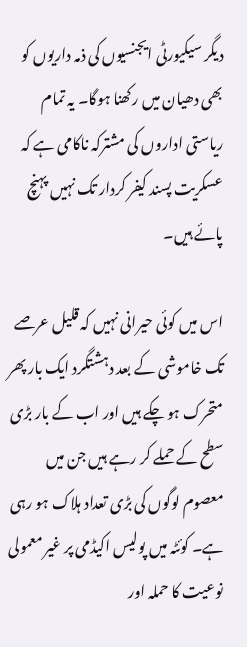دیگر سیکیورٹی ایجنسیوں کی ذمہ داریوں کو بھی دھیان میں رکھنا ہوگا۔ یہ تمام ریاستی اداروں کی مشترکہ ناکامی ہے کہ عسکریت پسند کیفر کردار تک نہیں پہنچ پائے ہیں۔

اس میں کوئی حیرانی نہیں کہ قلیل عرصے تک خاموشی کے بعد دہشتگرد ایک بار پھر متحرک ہو چکے ہیں اور اب کے بار بڑی سطح کے حملے کر رہے ہیں جن میں معصوم لوگوں کی بڑی تعداد ہلاک ہو رہی ہے۔ کوئٹہ میں پولیس اکیڈمی پر غیر معمولی نوعیت کا حملہ اور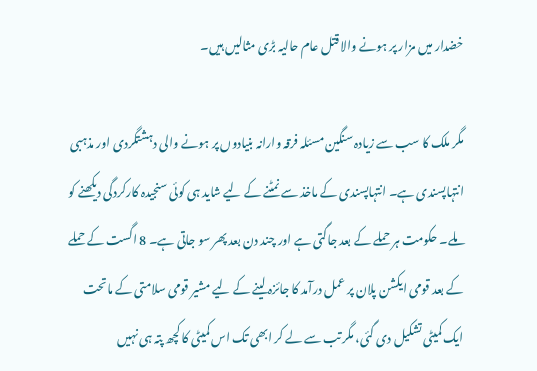خضدار میں مزار پر ہونے والا قتل عام حالیہ بڑی مثالیں ہیں۔

مگر ملک کا سب سے زیادہ سنگین مسئلہ فرقہ وارانہ بنیادوں پر ہونے والی دہشتگردی اور مذہبی انتہاپسندی ہے۔ انتہاپسندی کے ماخذ سے نمٹنے کے لیے شاید ہی کوئی سنجیدہ کارکردگی دیکھنے کو ملے۔ حکومت ہر حملے کے بعد جاگتی ہے اور چند دن بعد پھر سو جاتی ہے۔ 8 اگست کے حملے کے بعد قومی ایکشن پلان پر عمل درآمد کا جائزہ لینے کے لیے مشیر قومی سلامتی کے ماتحت ایک کمیٹی تشکیل دی گئی، مگر تب سے لے کر ابھی تک اس کمیٹی کا کچھ پتہ ہی نہیں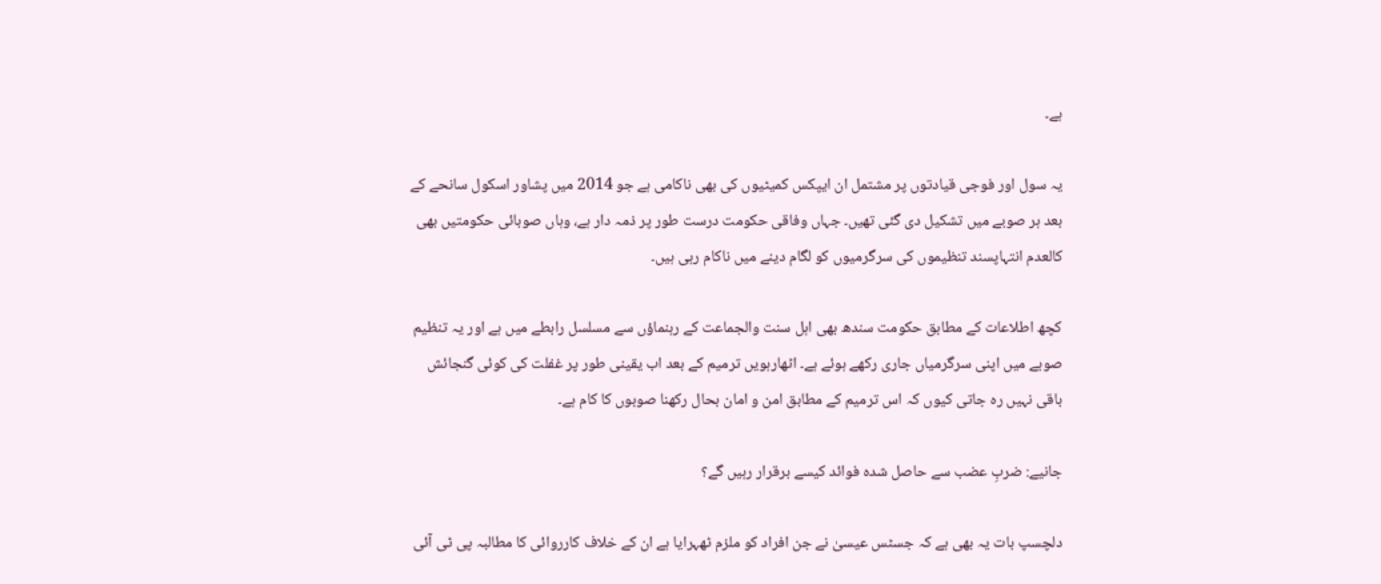ہے۔

یہ سول اور فوجی قیادتوں پر مشتمل ان ایپکس کمیٹیوں کی بھی ناکامی ہے جو 2014 میں پشاور اسکول سانحے کے بعد ہر صوبے میں تشکیل دی گئی تھیں۔ جہاں وفاقی حکومت درست طور پر ذمہ دار ہے، وہاں صوبائی حکومتیں بھی کالعدم انتہاپسند تنظیموں کی سرگرمیوں کو لگام دینے میں ناکام رہی ہیں۔

کچھ اطلاعات کے مطابق حکومت سندھ بھی اہل سنت والجماعت کے رہنماؤں سے مسلسل رابطے میں ہے اور یہ تنظیم صوبے میں اپنی سرگرمیاں جاری رکھے ہوئے ہے۔ اٹھارہویں ترمیم کے بعد اب یقینی طور پر غفلت کی کوئی گنجائش باقی نہیں رہ جاتی کیوں کہ اس ترمیم کے مطابق امن و امان بحال رکھنا صوبوں کا کام ہے۔

جانیے: ضربِ عضب سے حاصل شدہ فوائد کیسے برقرار رہیں گے؟

دلچسپ بات یہ بھی ہے کہ جسٹس عیسیٰ نے جن افراد کو ملزم ٹھہرایا ہے ان کے خلاف کارروائی کا مطالبہ پی ٹی آئی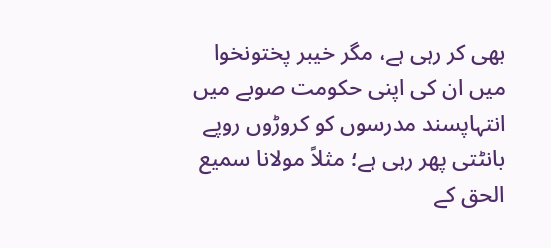بھی کر رہی ہے، مگر خیبر پختونخوا میں ان کی اپنی حکومت صوبے میں انتہاپسند مدرسوں کو کروڑوں روپے بانٹتی پھر رہی ہے؛ مثلاً مولانا سمیع الحق کے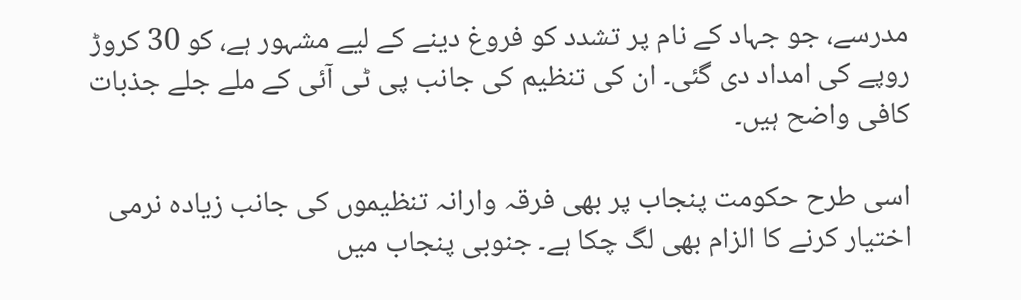مدرسے، جو جہاد کے نام پر تشدد کو فروغ دینے کے لیے مشہور ہے، کو 30 کروڑ روپے کی امداد دی گئی۔ ان کی تنظیم کی جانب پی ٹی آئی کے ملے جلے جذبات کافی واضح ہیں۔

اسی طرح حکومت پنجاب پر بھی فرقہ وارانہ تنظیموں کی جانب زیادہ نرمی اختیار کرنے کا الزام بھی لگ چکا ہے۔ جنوبی پنجاب میں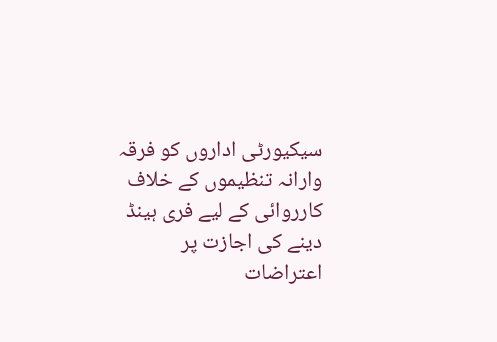سیکیورٹی اداروں کو فرقہ وارانہ تنظیموں کے خلاف کارروائی کے لیے فری ہینڈ دینے کی اجازت پر اعتراضات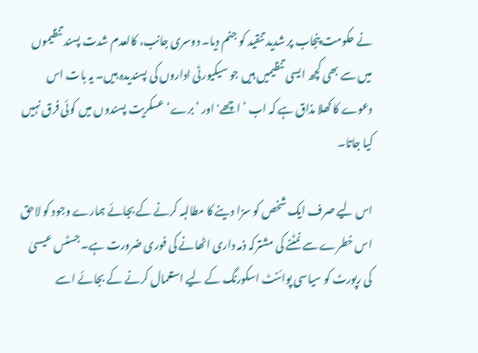نے حکومت پنجاب پر شدید تنقید کو جنم دیا۔ دوسری جانب، کالعدم شدت پسند تنظیموں میں سے بھی کچھ ایسی تنظیمیں ہیں جو سیکیورٹی اداروں کی پسندیدہ ہیں۔ یہ بات اس دعوے کا کھلا مذاق ہے کہ اب ’اچھے' اور ’برے‘ عسکریت پسندوں میں کوئی فرق نہیں کیا جاتا۔

اس لیے صرف ایک شخص کو سزا دینے کا مطالبہ کرنے کے بجائے ہمارے وجود کو لاحق اس خطرے سے نمٹنے کی مشترکہ ذمہ داری اٹھانے کی فوری ضرورت ہے۔ جسٹس عیسیٰ کی رپورٹ کو سیاسی پوائنٹ اسکورنگ کے لیے استعمال کرنے کے بجائے اسے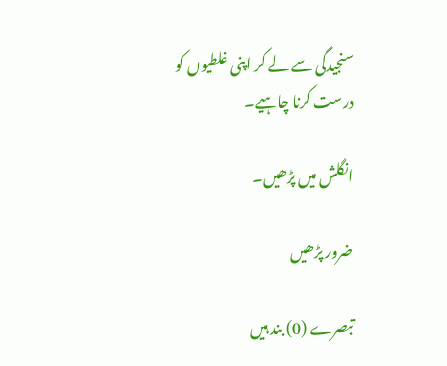سنجیدگی سے لے کر اپنی غلطیوں کو درست کرنا چاہیے۔

انگلش میں پڑھیں۔

ضرور پڑھیں

تبصرے (0) بند ہیں